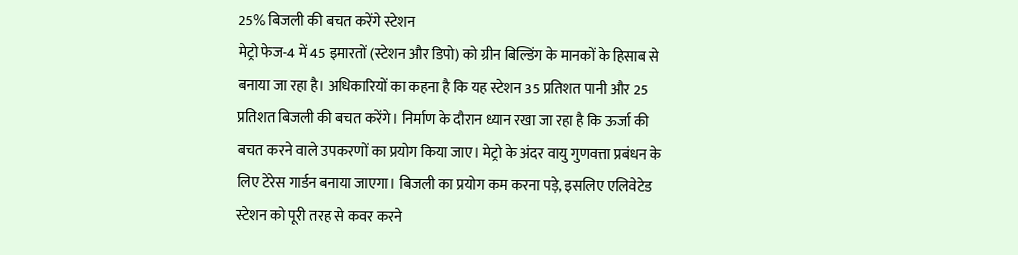25% बिजली की बचत करेंगे स्टेशन
मेट्रो फेज-4 में 45 इमारतों (स्टेशन और डिपो) को ग्रीन बिल्डिंग के मानकों के हिसाब से बनाया जा रहा है। अधिकारियों का कहना है कि यह स्टेशन 35 प्रतिशत पानी और 25 प्रतिशत बिजली की बचत करेंगे। निर्माण के दौरान ध्यान रखा जा रहा है कि ऊर्जा की बचत करने वाले उपकरणों का प्रयोग किया जाए। मेट्रो के अंदर वायु गुणवत्ता प्रबंधन के लिए टेरेस गार्डन बनाया जाएगा। बिजली का प्रयोग कम करना पड़े, इसलिए एलिवेटेड स्टेशन को पूरी तरह से कवर करने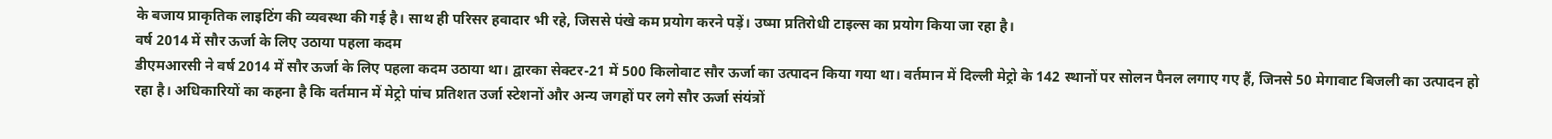के बजाय प्राकृतिक लाइटिंग की व्यवस्था की गई है। साथ ही परिसर हवादार भी रहे, जिससे पंखे कम प्रयोग करने पड़ें। उष्मा प्रतिरोधी टाइल्स का प्रयोग किया जा रहा है।
वर्ष 2014 में सौर ऊर्जा के लिए उठाया पहला कदम
डीएमआरसी ने वर्ष 2014 में सौर ऊर्जा के लिए पहला कदम उठाया था। द्वारका सेक्टर-21 में 500 किलोवाट सौर ऊर्जा का उत्पादन किया गया था। वर्तमान में दिल्ली मेट्रो के 142 स्थानों पर सोलन पैनल लगाए गए हैं, जिनसे 50 मेगावाट बिजली का उत्पादन हो रहा है। अधिकारियों का कहना है कि वर्तमान में मेट्रो पांच प्रतिशत उर्जा स्टेशनों और अन्य जगहों पर लगे सौर ऊर्जा संयंत्रों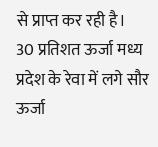से प्राप्त कर रही है।
30 प्रतिशत ऊर्जा मध्य प्रदेश के रेवा में लगे सौर ऊर्जा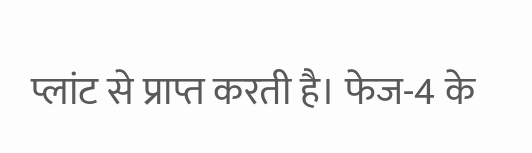प्लांट से प्राप्त करती है। फेज-4 के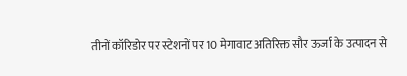तीनों कॉरिडोर पर स्टेशनों पर 10 मेगावाट अतिरिक्त सौर ऊर्जा के उत्पादन से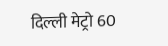दिल्ली मेट्रो 60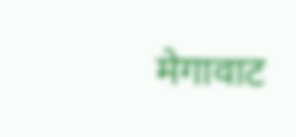मेगावाट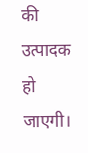की उत्पादक हो जाएगी।